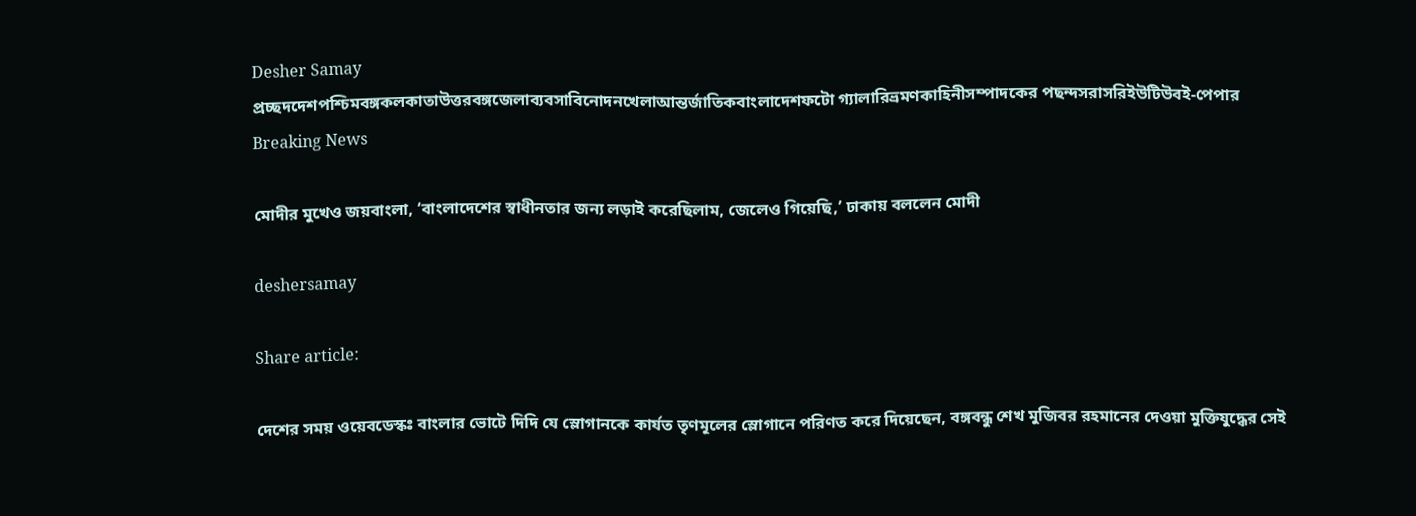Desher Samay
প্রচ্ছদদেশপশ্চিমবঙ্গকলকাতাউত্তরবঙ্গজেলাব্যবসাবিনোদনখেলাআন্তর্জাতিকবাংলাদেশফটো গ্যালারিভ্রমণকাহিনীসম্পাদকের পছন্দসরাসরিইউটিউবই-পেপার
Breaking News

মোদীর মুখেও জয়বাংলা, ‘বাংলাদেশের স্বাধীনতার জন্য লড়াই করেছিলাম, জেলেও গিয়েছি,’ ঢাকায় বললেন মোদী

deshersamay

Share article:

দেশের সময় ওয়েবডেস্কঃ বাংলার ভোটে দিদি যে স্লোগানকে কার্যত তৃণমূলের স্লোগানে পরিণত করে দিয়েছেন, বঙ্গবন্ধু শেখ মুজিবর রহমানের দেওয়া মুক্তিযুদ্ধের সেই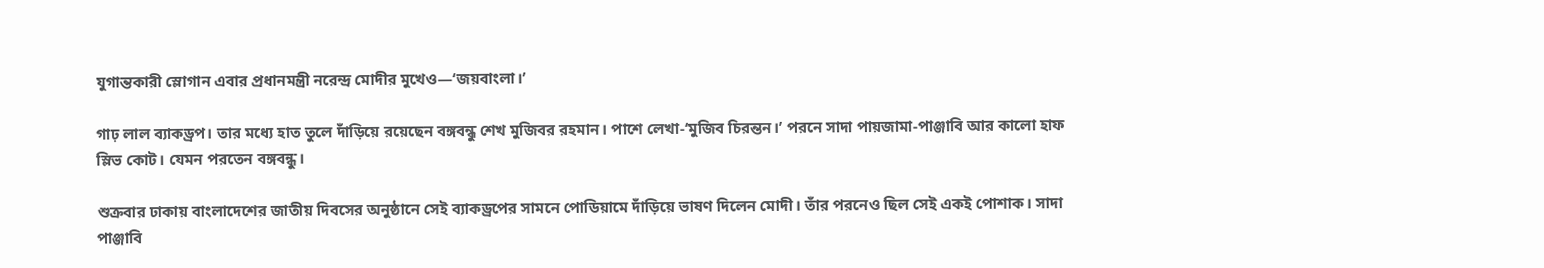যুগান্তকারী স্লোগান এবার প্রধানমন্ত্রী নরেন্দ্র মোদীর মুখেও—‘জয়বাংলা।’

গাঢ় লাল ব্যাকড্রপ। তার মধ্যে হাত তুলে দাঁড়িয়ে রয়েছেন বঙ্গবন্ধু শেখ মুজিবর রহমান। পাশে লেখা-‘মুজিব চিরন্তন।’ পরনে সাদা পায়জামা-পাঞ্জাবি আর কালো হাফ স্লিভ কোট। যেমন পরতেন বঙ্গবন্ধু।

শুক্রবার ঢাকায় বাংলাদেশের জাতীয় দিবসের অনুষ্ঠানে সেই ব্যাকড্রপের সামনে পোডিয়ামে দাঁড়িয়ে ভাষণ দিলেন মোদী। তাঁর পরনেও ছিল সেই একই পোশাক। সাদা পাঞ্জাবি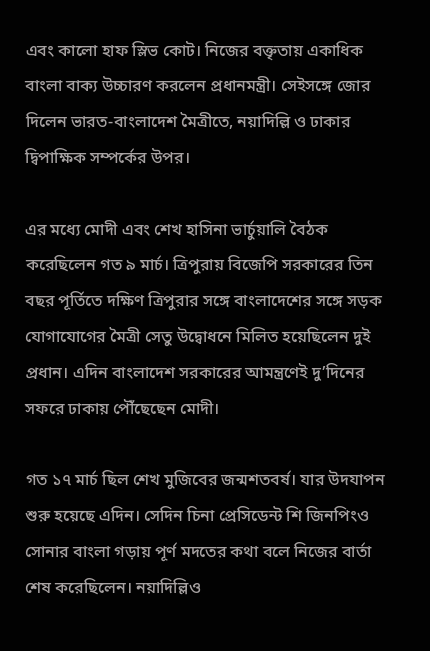এবং কালো হাফ স্লিভ কোট। নিজের বক্তৃতায় একাধিক বাংলা বাক্য উচ্চারণ করলেন প্রধানমন্ত্রী। সেইসঙ্গে জোর দিলেন ভারত-বাংলাদেশ মৈত্রীতে, নয়াদিল্লি ও ঢাকার দ্বিপাক্ষিক সম্পর্কের উপর।

এর মধ্যে মোদী এবং শেখ হাসিনা ভার্চুয়ালি বৈঠক করেছিলেন গত ৯ মার্চ। ত্রিপুরায় বিজেপি সরকারের তিন বছর পূর্তিতে দক্ষিণ ত্রিপুরার সঙ্গে বাংলাদেশের সঙ্গে সড়ক যোগাযোগের মৈত্রী সেতু উদ্বোধনে মিলিত হয়েছিলেন দুই প্রধান। এদিন বাংলাদেশ সরকারের আমন্ত্রণেই দু’দিনের সফরে ঢাকায় পৌঁছেছেন মোদী।

গত ১৭ মার্চ ছিল শেখ মুজিবের জন্মশতবর্ষ। যার উদযাপন শুরু হয়েছে এদিন। সেদিন চিনা প্রেসিডেন্ট শি জিনপিংও সোনার বাংলা গড়ায় পূর্ণ মদতের কথা বলে নিজের বার্তা শেষ করেছিলেন। নয়াদিল্লিও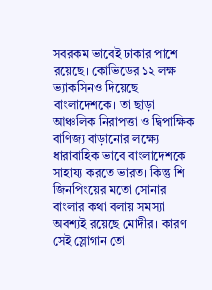সবরকম ভাবেই ঢাকার পাশে রয়েছে। কোভিডের ১২ লক্ষ ভ্যাকসিনও দিয়েছে বাংলাদেশকে। তা ছাড়া আঞ্চলিক নিরাপত্তা ও দ্বিপাক্ষিক বাণিজ্য বাড়ানোর লক্ষ্যে ধারাবাহিক ভাবে বাংলাদেশকে সাহায্য করতে ভারত। কিন্তু শি জিনপিংয়ের মতো সোনার বাংলার কথা বলায় সমস্যা অবশ্যই রয়েছে মোদীর। কারণ সেই স্লোগান তো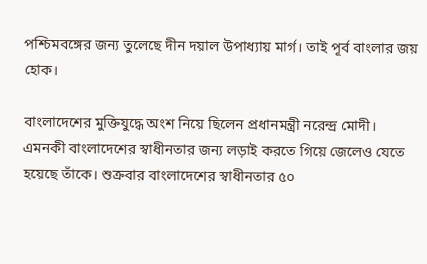পশ্চিমবঙ্গের জন্য তুলেছে দীন দয়াল উপাধ্যায় মার্গ। তাই পূর্ব বাংলার জয় হোক।

বাংলাদেশের মুক্তিযুদ্ধে অংশ নিয়ে ছিলেন প্রধানমন্ত্রী নরেন্দ্র মোদী। এমনকী বাংলাদেশের স্বাধীনতার জন্য লড়াই করতে গিয়ে জেলেও যেতে হয়েছে তাঁকে। শুক্রবার বাংলাদেশের স্বাধীনতার ৫০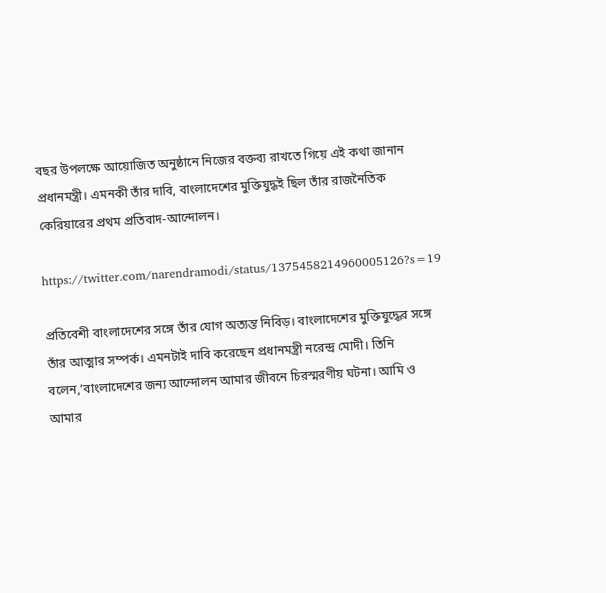বছর উপলক্ষে আয়োজিত অনুষ্ঠানে নিজের বক্তব্য রাখতে গিয়ে এই কথা জানান প্রধানমন্ত্রী। এমনকী তাঁর দাবি, বাংলাদেশের মুক্তিযুদ্ধই ছিল তাঁর রাজনৈতিক কেরিয়ারের প্রথম প্রতিবাদ-আন্দোলন।

https://twitter.com/narendramodi/status/1375458214960005126?s=19

প্রতিবেশী বাংলাদেশের সঙ্গে তাঁর যোগ অত্যন্ত নিবিড়। বাংলাদেশের মুক্তিযুদ্ধের সঙ্গে তাঁর আত্মার সম্পর্ক। এমনটাই দাবি করেছেন প্রধানমন্ত্রী নরেন্দ্র মোদী। তিনি বলেন,’বাংলাদেশের জন্য আন্দোলন আমার জীবনে চিরস্মরণীয় ঘটনা। আমি ও আমার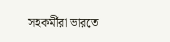সহকর্মীরা ভারতে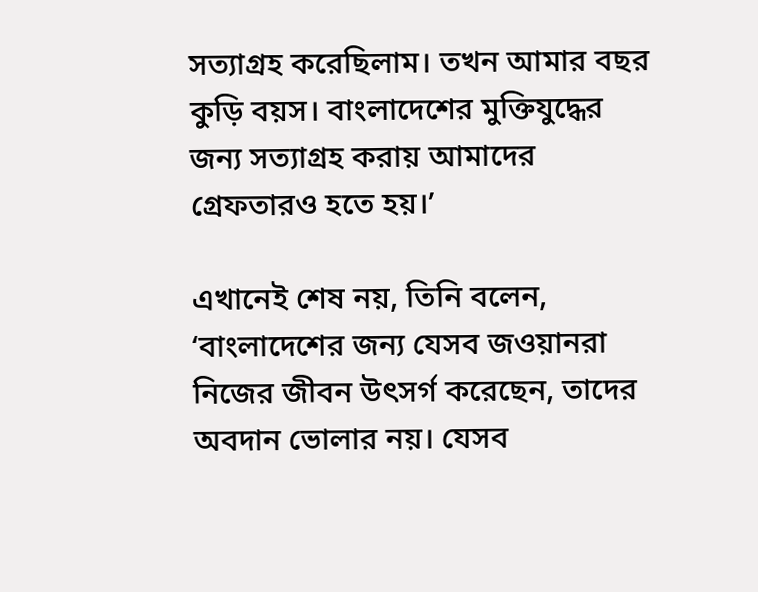সত্যাগ্রহ করেছিলাম। তখন আমার বছর কুড়ি বয়স। বাংলাদেশের মুক্তিযুদ্ধের জন্য সত্যাগ্রহ করায় আমাদের গ্রেফতারও হতে হয়।’

এখানেই শেষ নয়, তিনি বলেন, ‘বাংলাদেশের জন্য যেসব জওয়ানরা নিজের জীবন উৎসর্গ করেছেন, তাদের অবদান ভোলার নয়। যেসব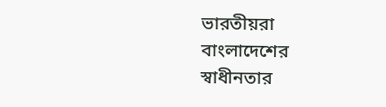ভারতীয়রা বাংলাদেশের স্বাধীনতার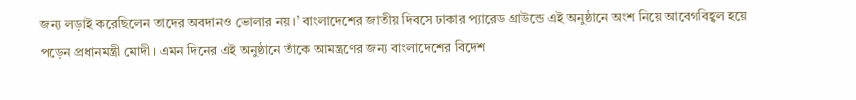জন্য লড়াই করেছিলেন তাদের অবদানও ভোলার নয়।’ বাংলাদেশের জাতীয় দিবসে ঢাকার প্যারেড গ্রাউন্ডে এই অনুষ্ঠানে অংশ নিয়ে আবেগবিহ্বল হয়ে পড়েন প্রধানমন্ত্রী মোদী। এমন দিনের এই অনুষ্ঠানে তাঁকে আমন্ত্রণের জন্য বাংলাদেশের বিদেশ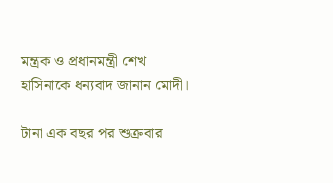মন্ত্রক ও প্রধানমন্ত্রী শেখ হাসিনাকে ধন্যবাদ জানান মোদী।

টানা এক বছর পর শুক্রবার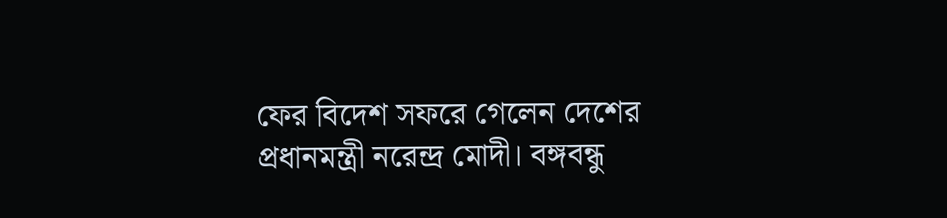ফের বিদেশ সফরে গেলেন দেশের প্রধানমন্ত্রী নরেন্দ্র মোদী। বঙ্গবন্ধু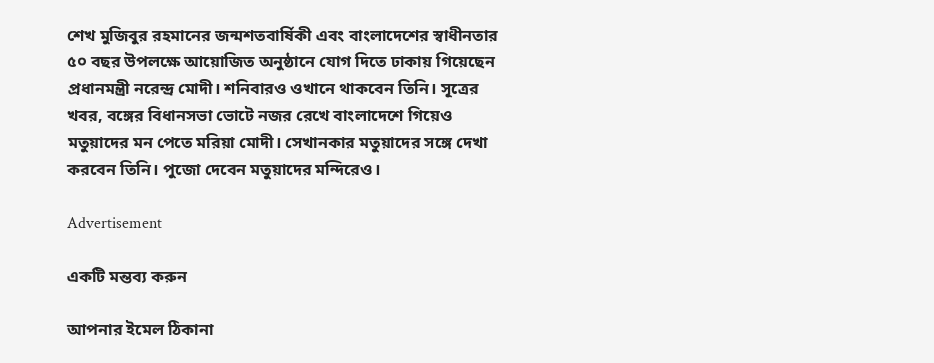শেখ মুজিবুর রহমানের জন্মশতবার্ষিকী এবং বাংলাদেশের স্বাধীনতার ৫০ বছর উপলক্ষে আয়োজিত অনুষ্ঠানে যোগ দিতে ঢাকায় গিয়েছেন প্রধানমন্ত্রী নরেন্দ্র মোদী। শনিবারও ওখানে থাকবেন তিনি। সূত্রের খবর, বঙ্গের বিধানসভা ভোটে নজর রেখে বাংলাদেশে গিয়েও মতুয়াদের মন পেতে মরিয়া মোদী। সেখানকার মতুয়াদের সঙ্গে দেখা করবেন তিনি। পুজো দেবেন মতুয়াদের মন্দিরেও।

Advertisement

একটি মন্তব্য করুন

আপনার ইমেল ঠিকানা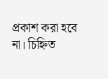প্রকাশ করা হবে না। চিহ্নিত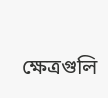ক্ষেত্রগুলি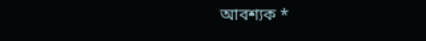আবশ্যক *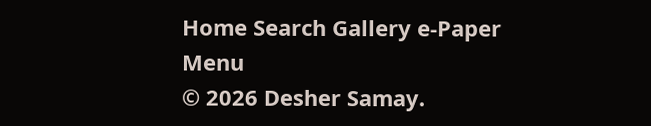Home Search Gallery e-Paper
Menu
© 2026 Desher Samay.